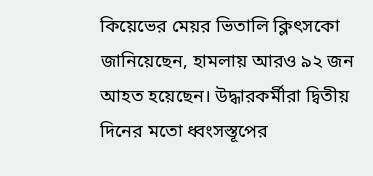কিয়েভের মেয়র ভিতালি ক্লিৎসকো জানিয়েছেন, হামলায় আরও ৯২ জন আহত হয়েছেন। উদ্ধারকর্মীরা দ্বিতীয় দিনের মতো ধ্বংসস্তূপের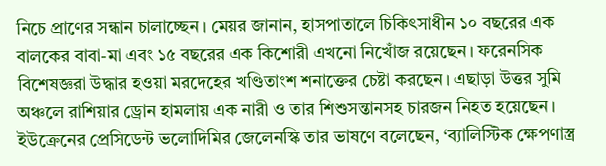নিচে প্রাণের সন্ধান চালাচ্ছেন। মেয়র জানান, হাসপাতালে চিকিৎসাধীন ১০ বছরের এক বালকের বাবা-মা এবং ১৫ বছরের এক কিশোরী এখনো নিখোঁজ রয়েছেন। ফরেনসিক বিশেষজ্ঞরা উদ্ধার হওয়া মরদেহের খণ্ডিতাংশ শনাক্তের চেষ্টা করছেন। এছাড়া উত্তর সুমি অঞ্চলে রাশিয়ার ড্রোন হামলায় এক নারী ও তার শিশুসন্তানসহ চারজন নিহত হয়েছেন।
ইউক্রেনের প্রেসিডেন্ট ভলোদিমির জেলেনস্কি তার ভাষণে বলেছেন, ‘ব্যালিস্টিক ক্ষেপণাস্ত্র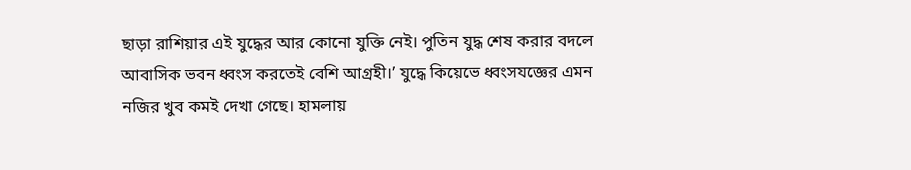ছাড়া রাশিয়ার এই যুদ্ধের আর কোনো যুক্তি নেই। পুতিন যুদ্ধ শেষ করার বদলে আবাসিক ভবন ধ্বংস করতেই বেশি আগ্রহী।’ যুদ্ধে কিয়েভে ধ্বংসযজ্ঞের এমন নজির খুব কমই দেখা গেছে। হামলায়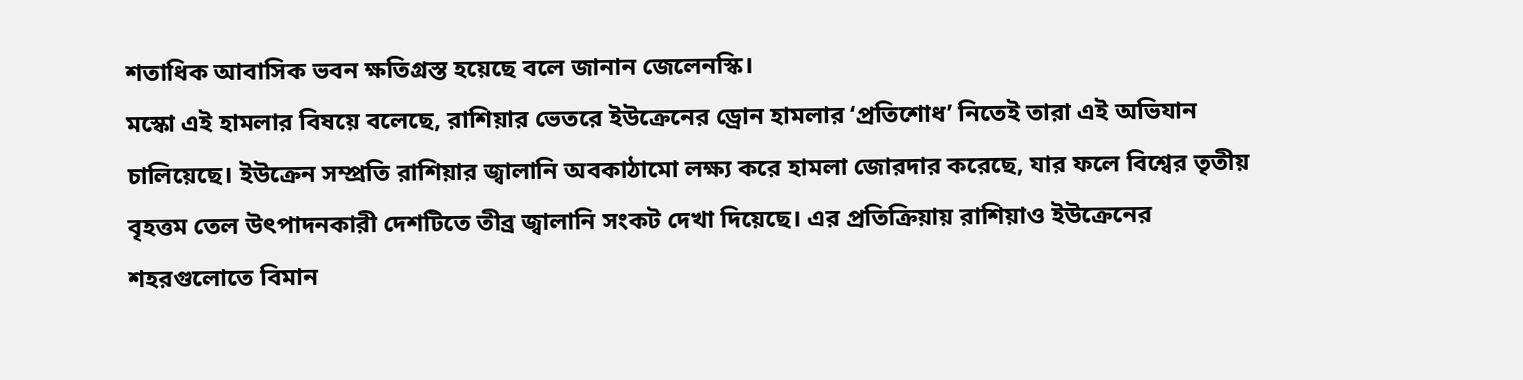শতাধিক আবাসিক ভবন ক্ষতিগ্রস্ত হয়েছে বলে জানান জেলেনস্কি।
মস্কো এই হামলার বিষয়ে বলেছে, রাশিয়ার ভেতরে ইউক্রেনের ড্রোন হামলার ‘প্রতিশোধ’ নিতেই তারা এই অভিযান চালিয়েছে। ইউক্রেন সম্প্রতি রাশিয়ার জ্বালানি অবকাঠামো লক্ষ্য করে হামলা জোরদার করেছে, যার ফলে বিশ্বের তৃতীয় বৃহত্তম তেল উৎপাদনকারী দেশটিতে তীব্র জ্বালানি সংকট দেখা দিয়েছে। এর প্রতিক্রিয়ায় রাশিয়াও ইউক্রেনের শহরগুলোতে বিমান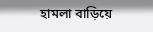হামলা বাড়িয়ে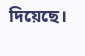দিয়েছে।